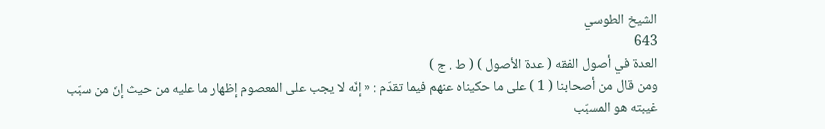الشيخ الطوسي
643
العدة في أصول الفقه ( عدة الأصول ) ( ط . ج )
ومن قال من أصحابنا ( 1 ) على ما حكيناه عنهم فيما تقدّم : « إنّه لا يجب على المعصوم إظهار ما عليه من حيث إنّ من سبّب غيبته هو المسبّب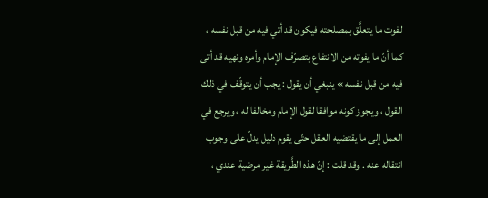لفوت ما يتعلَّق بمصلحته فيكون قد أتي فيه من قبل نفسه ، كما أنّ ما يفوته من الانتفاع بتصرّف الإمام وأمره ونهيه قد أتى فيه من قبل نفسه » ينبغي أن يقول : يجب أن يتوقّف في ذلك القول ، ويجوز كونه موافقا لقول الإمام ومخالفا له ، ويرجع في العمل إلى ما يقتضيه العقل حتّى يقوم دليل يدلّ على وجوب انتقاله عنه . وقد قلت : إنّ هذه الطَّريقة غير مرضية عندي ،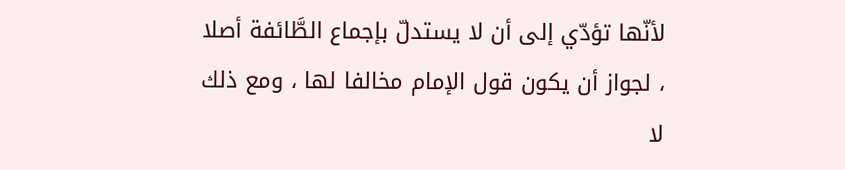لأنّها تؤدّي إلى أن لا يستدلّ بإجماع الطَّائفة أصلا ، لجواز أن يكون قول الإمام مخالفا لها ، ومع ذلك لا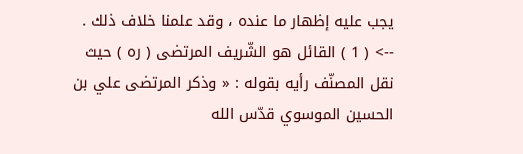يجب عليه إظهار ما عنده ، وقد علمنا خلاف ذلك .
--> ( 1 ) القائل هو الشّريف المرتضى ( ره ) حيث نقل المصنّف رأيه بقوله : « وذكر المرتضى علي بن الحسين الموسوي قدّس الله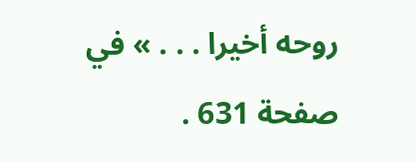روحه أخيرا . . . » في صفحة 631 .